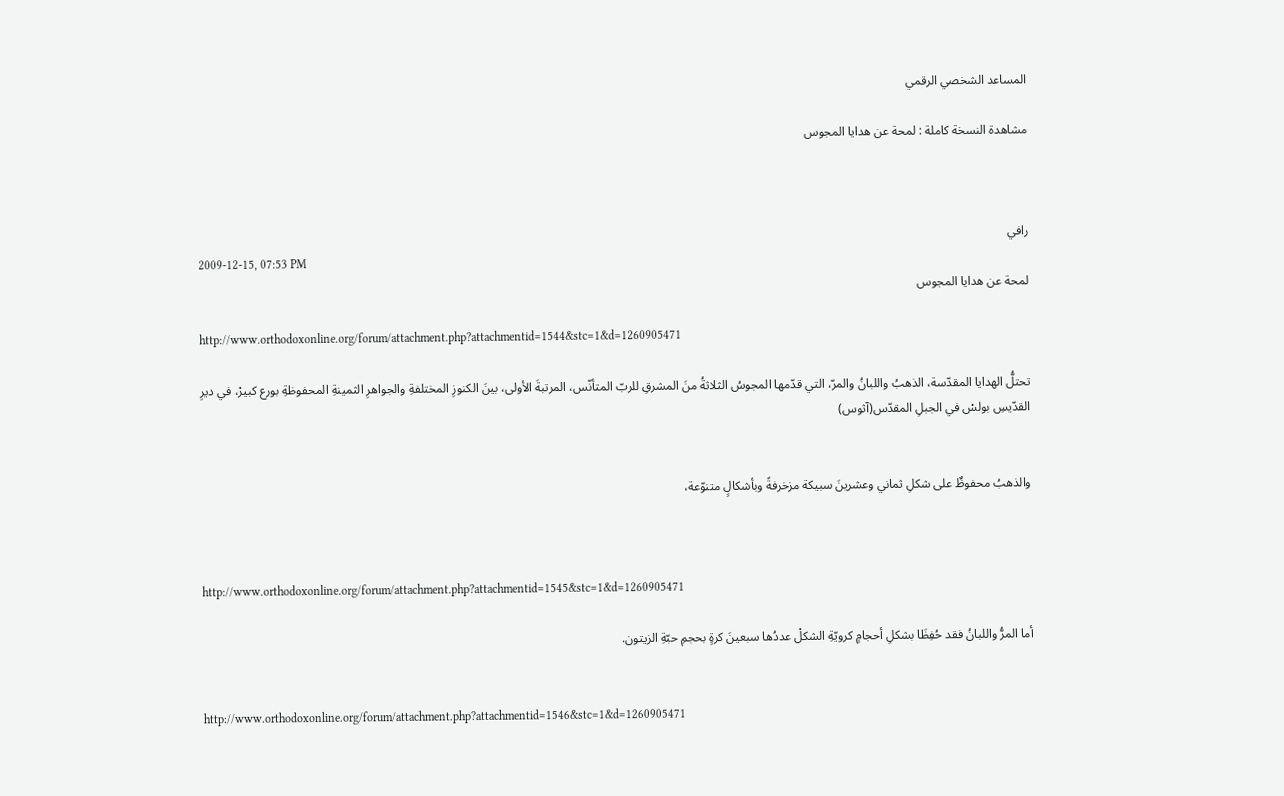المساعد الشخصي الرقمي

مشاهدة النسخة كاملة : لمحة عن هدايا المجوس



رافي
2009-12-15, 07:53 PM
لمحة عن هدايا المجوس

http://www.orthodoxonline.org/forum/attachment.php?attachmentid=1544&stc=1&d=1260905471

تحتلُّ الهدايا المقدّسة، الذهبُ واللبانُ والمرّ، التي قدّمها المجوسُ الثلاثةُ منَ المشرقِ للربّ المتأنّس، المرتبةَ الأولى، بينَ الكنوزِ المختلفةِ والجواهرِ الثمينةِ المحفوظةِ بورع كبيرْ، في ديرِ القدّيسِ بولسْ في الجبلِ المقدّس(آثوس)


والذهبُ محفوظٌ على شكلِ ثماني وعشرينَ سبيكة مزخرفةً وبأشكالٍ متنوّعة،



http://www.orthodoxonline.org/forum/attachment.php?attachmentid=1545&stc=1&d=1260905471

أما المرُّ واللبانُ فقد حُفِظَا بشكلِ أحجامٍ كرويّةِ الشكلْ عددُها سبعينَ كرةٍ بحجمِ حبّةِ الزيتون.


http://www.orthodoxonline.org/forum/attachment.php?attachmentid=1546&stc=1&d=1260905471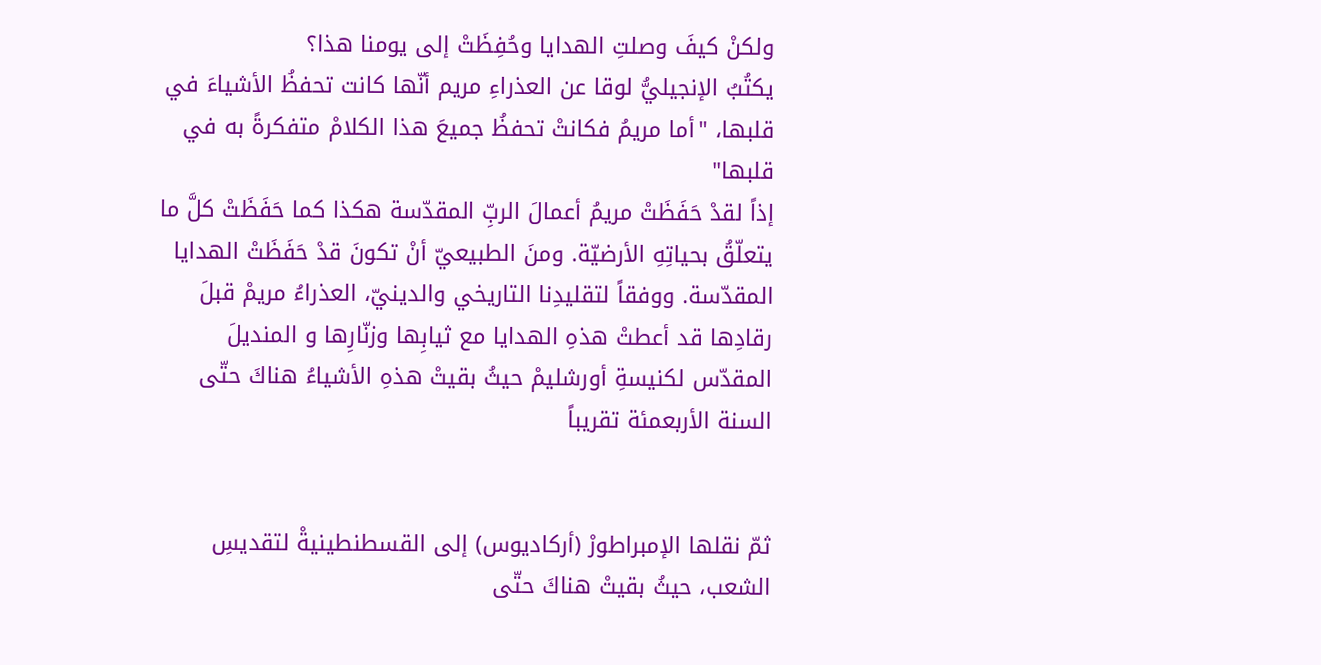ولكنْ كيفَ وصلتِ الهدايا وحُفِظَتْ إلى يومنا هذا؟
يكتُبُ الإنجيليُّ لوقا عن العذراءِ مريم أنّها كانت تحفظُ الأشياءَ في قلبها، "أما مريمُ فكانتْ تحفظُ جميعَ هذا الكلامْ متفكرةً به في قلبها"
إذاً لقدْ حَفَظَتْ مريمُ أعمالَ الربِّ المقدّسة هكذا كما حَفَظَتْ كلَّ ما يتعلّقُ بحياتِهِ الأرضيّة. ومنَ الطبيعيّ أنْ تكونَ قدْ حَفَظَتْ الهدايا المقدّسة. ووفقاً لتقليدِنا التاريخي والدينيّ، العذراءُ مريمْ قبلَ رقادِها قد أعطتْ هذهِ الهدايا مع ثيابِها وزنّارِها و المنديلَ المقدّس لكنيسةِ أورشليمْ حيثُ بقيتْ هذهِ الأشياءُ هناكَ حتّى السنة الأربعمئة تقريباً


ثمّ نقلها الإمبراطورْ (أركاديوس) إلى القسطنطينيةْ لتقديسِ الشعب، حيثُ بقيتْ هناكَ حتّى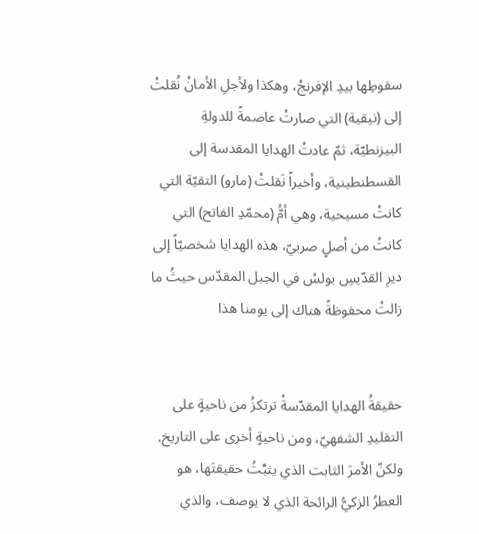سقوطِها بيدِ الإفرنجْ، وهكذا ولأجلِ الأمانْ نُقلتْ إلى (نيقية) التي صارتْ عاصمةً للدولةِ البيزنطيّة، ثمّ عادتْ الهدايا المقدسة إلى القسطنطينية، وأخيراً نَقلتْ (مارو) التقيّة التي كانتْ مسيحية، وهي أمُّ (محمّدِ الفاتح) التي كانتْ من أصلٍ صربيّ، هذه الهدايا شخصيّاً إلى ديرِ القدّيسِ بولسْ في الجبل المقدّس حيثُ ما زالتْ محفوظةً هناك إلى يومنا هذا


حقيقةُ الهدايا المقدّسةْ ترتكزُ من ناحيةٍ على التقليدِ الشفهيّ، ومن ناحيةٍ أخرى على التاريخ. ولكنّ الأمرَ الثابت الذي يثبِّتُ حقيقتَها، هو العطرُ الزكيُّ الرائحة الذي لا يوصف، والذي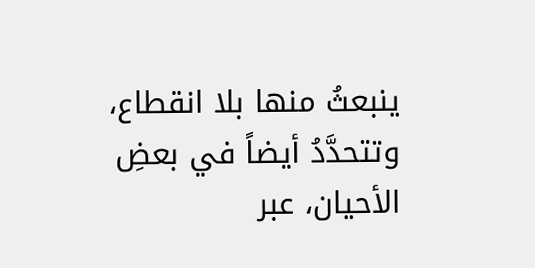ينبعثُ منها بلا انقطاع، وتتحدَّدُ أيضاً في بعضِ الأحيان، عبر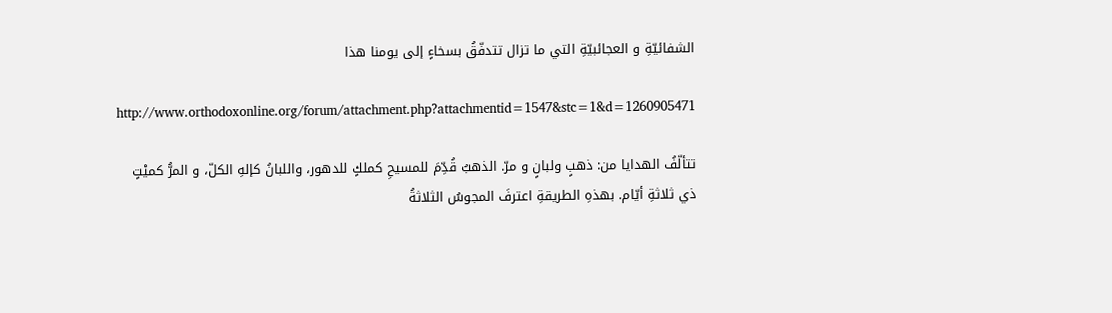الشفائيّةِ و العجائبيّةِ التي ما تزال تتدفّقُ بسخاءٍ إلى يومنا هذا

http://www.orthodoxonline.org/forum/attachment.php?attachmentid=1547&stc=1&d=1260905471

تتألّفُ الهدايا من: ذهبٍ ولبانٍ و مرّ. الذهبُ قُدِّمَ للمسيحِ كملكٍ للدهور، واللبانُ كإلهِ الكلّ، و المرُّ كميْتٍ ذي ثلاثةِ أيّام. بهذهِ الطريقةِ اعترفَ المجوسُ الثلاثةُ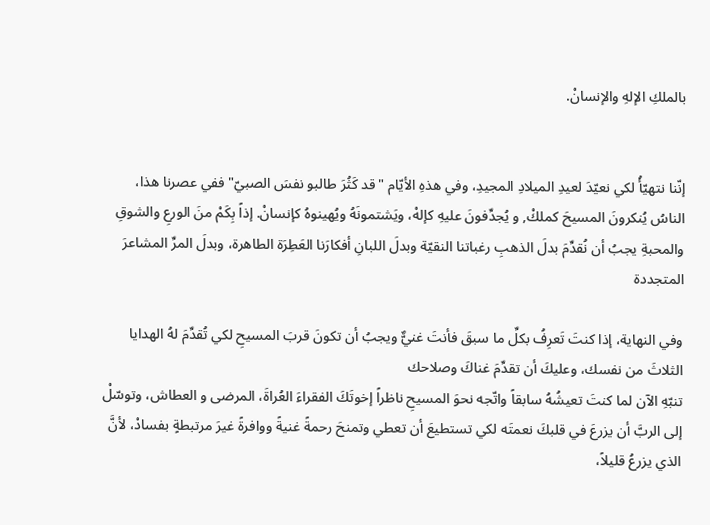بالملكِ الإلهِ والإنسانْ.


إنّنا نتهيّأُ لكي نعيّدَ لعيدِ الميلادِ المجيدِ، وفي هذهِ الأيّام "قد كَثُرَ طالبو نفسَ الصبيّ" ففي عصرنا هذا، الناسُ يُنكرونَ المسيحَ كملكْ, و يُجدِّفونَ عليهِ كإلهْ، ويَشتمونَهُ ويُهينوهُ كإنسانْ. إذاً بِكَمْ منَ الورعِ والشوقِ والمحبةِ يجبُ أن نُقدِّمَ بدلَ الذهبِ رغباتنا النقيّة وبدلَ اللبانِ أفكارَنا العَطِرَة الطاهرة، وبدلَ المرِّ المشاعرَ المتجددة

وفي النهاية، إذا كنتَ تَعرِفُ بكلِّ ما سبقَ فأنتَ غنيٌّ ويجبُ أن تكونَ قربَ المسيحِ لكي تُقدِّمَ لهُ الهدايا الثلاثَ من نفسك، وعليكَ أن تقدِّمَ غناكَ وصلاحك
تنبّهِ الآن لما كنتَ تعيشُهُ سابقاً واتّجه نحوَ المسيحِ ناظراً إخوتَكَ الفقراءَ العُراةَ، المرضى و العطاش، وتوسّلْ إلى الربَّ أن يزرعَ في قلبكَ نعمتَه لكي تستطيعَ أن تعطي وتمنحَ رحمةً غنيةً ووافرةً غيرَ مرتبطةٍ بفسادْ، لأنَّ الذي يزرعُ قليلاً،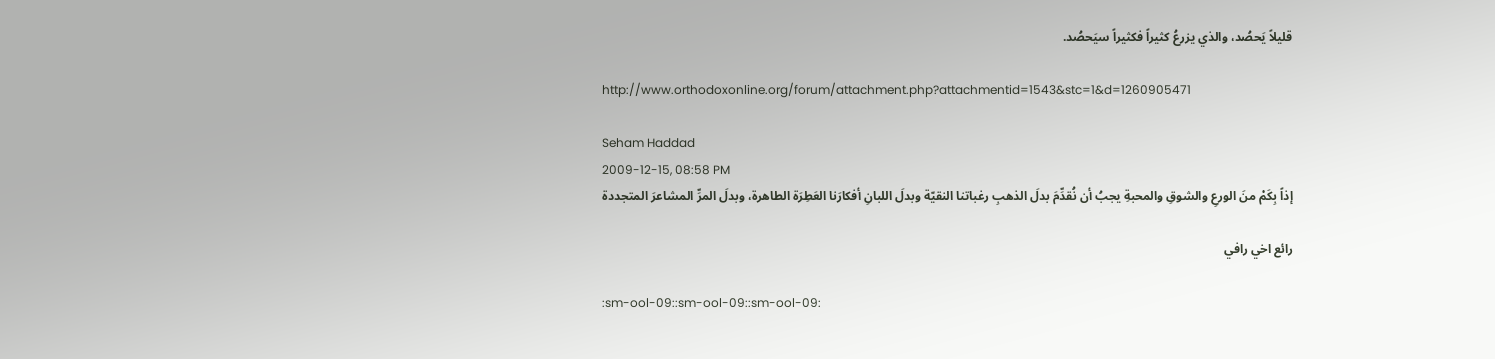قليلاً يَحصُد، والذي يزرعُ كثيراً فكثيراً سيَحصُد.

http://www.orthodoxonline.org/forum/attachment.php?attachmentid=1543&stc=1&d=1260905471

Seham Haddad
2009-12-15, 08:58 PM
إذاً بِكَمْ منَ الورعِ والشوقِ والمحبةِ يجبُ أن نُقدِّمَ بدلَ الذهبِ رغباتنا النقيّة وبدلَ اللبانِ أفكارَنا العَطِرَة الطاهرة، وبدلَ المرِّ المشاعرَ المتجددة

رائع اخي رافي

:sm-ool-09::sm-ool-09::sm-ool-09: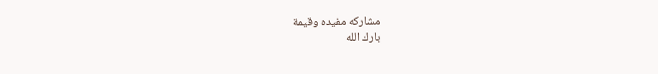مشاركه مفيده وقيمة
بارك الله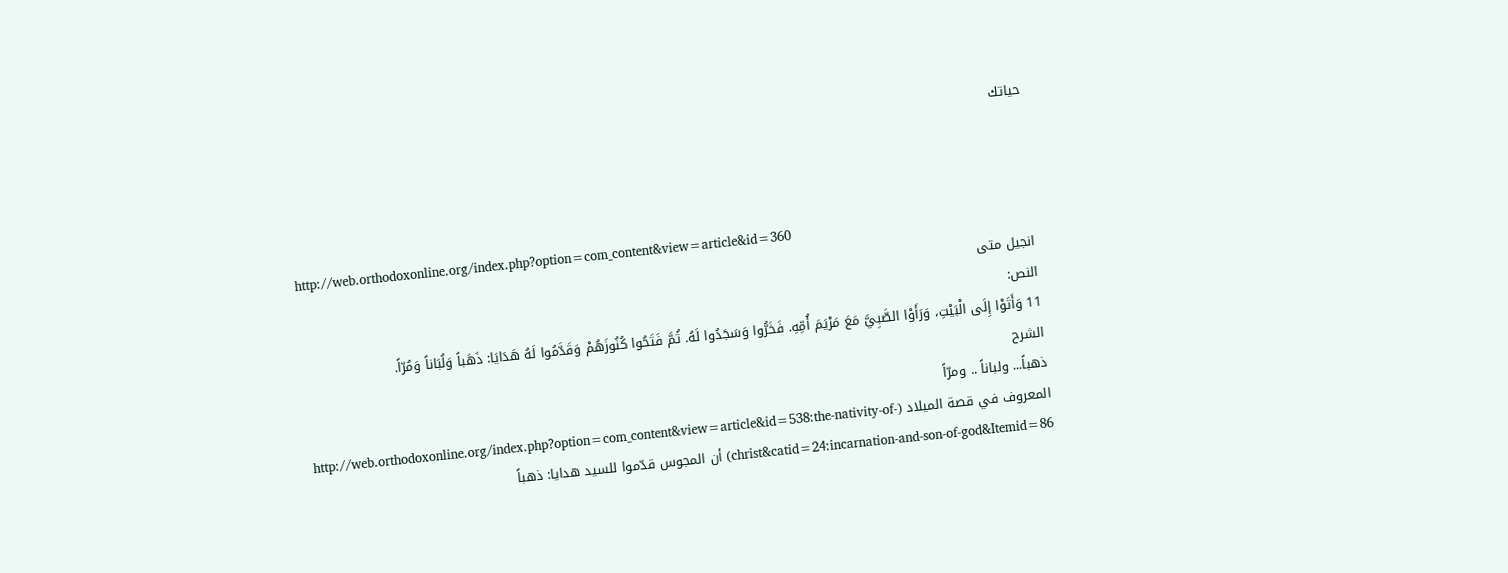حياتك



http://web.orthodoxonline.org/index.php?option=com_content&view=article&id=360
انجيل متى
النص:
11 وَأَتَوْا إِلَى الْبَيْتِ، وَرَأَوْا الصَّبِيَّ مَعَ مَرْيَمَ أُمِّهِ. فَخَرُّوا وَسَجَدُوا لَهُ. ثُمَّ فَتَحُوا كُنُوزَهُمْ وَقَدَّمُوا لَهُ هَدَايَا: ذَهَباً وَلُبَاناً وَمُرّاً.
الشرح
ذهباً... ولباناً .. ومرّاً
المعروف في قصة الميلاد (http://web.orthodoxonline.org/index.php?option=com_content&view=article&id=538:the-nativity-of-christ&catid=24:incarnation-and-son-of-god&Itemid=86) أن المجوس قدّموا للسيد هدايا: ذهباً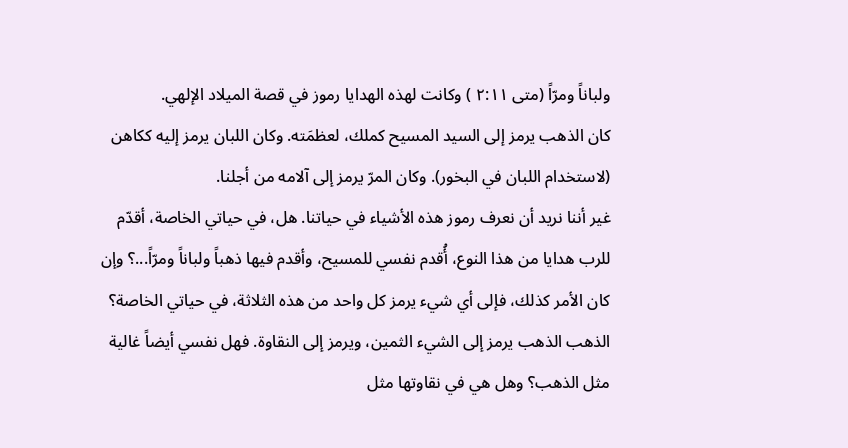ولباناً ومرّاً (متى ٢:١١ ) وكانت لهذه الهدايا رموز في قصة الميلاد الإلهي.
كان الذهب يرمز إلى السيد المسيح كملك، لعظمَته. وكان اللبان يرمز إليه ككاهن (لاستخدام اللبان في البخور). وكان المرّ يرمز إلى آلامه من أجلنا.
غير أننا نريد أن نعرف رموز هذه الأشياء في حياتنا. هل، في حياتي الخاصة، أقدّم للرب هدايا من هذا النوع، أُقدم نفسي للمسيح، وأقدم فيها ذهباً ولباناً ومرّاً...؟ وإن كان الأمر كذلك، فإلى أي شيء يرمز كل واحد من هذه الثلاثة، في حياتي الخاصة؟ الذهب الذهب يرمز إلى الشيء الثمين، ويرمز إلى النقاوة. فهل نفسي أيضاً غالية مثل الذهب؟ وهل هي في نقاوتها مثل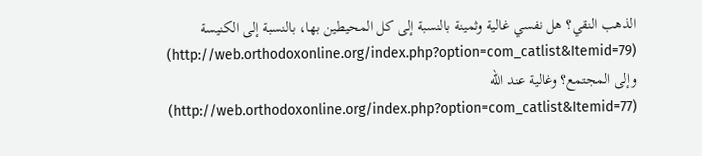الذهب النقي؟ هل نفسي غالية وثمينة بالنسبة إلى كل المحيطين بها، بالنسبة إلى الكنيسة (http://web.orthodoxonline.org/index.php?option=com_catlist&Itemid=79) وإلى المجتمع؟ وغالية عند الله (http://web.orthodoxonline.org/index.php?option=com_catlist&Itemid=77)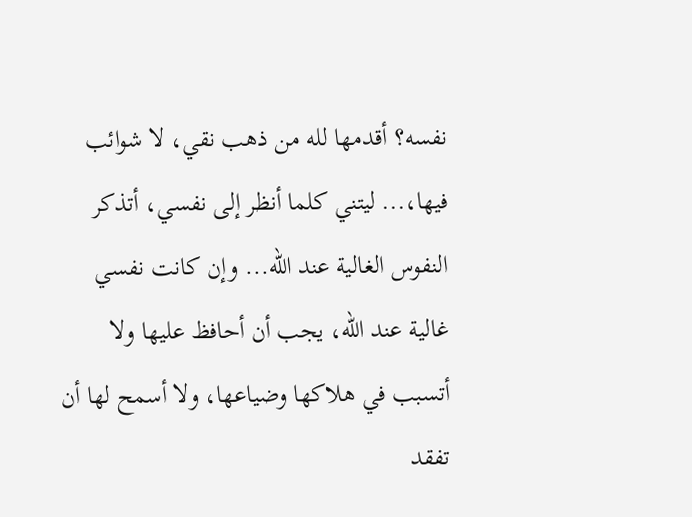نفسه؟ أقدمها لله من ذهب نقي، لا شوائب فيها،... ليتني كلما أنظر إلى نفسي، أتذكر النفوس الغالية عند الله... وإن كانت نفسي غالية عند الله، يجب أن أحافظ عليها ولا أتسبب في هلاكها وضياعها، ولا أسمح لها أن تفقد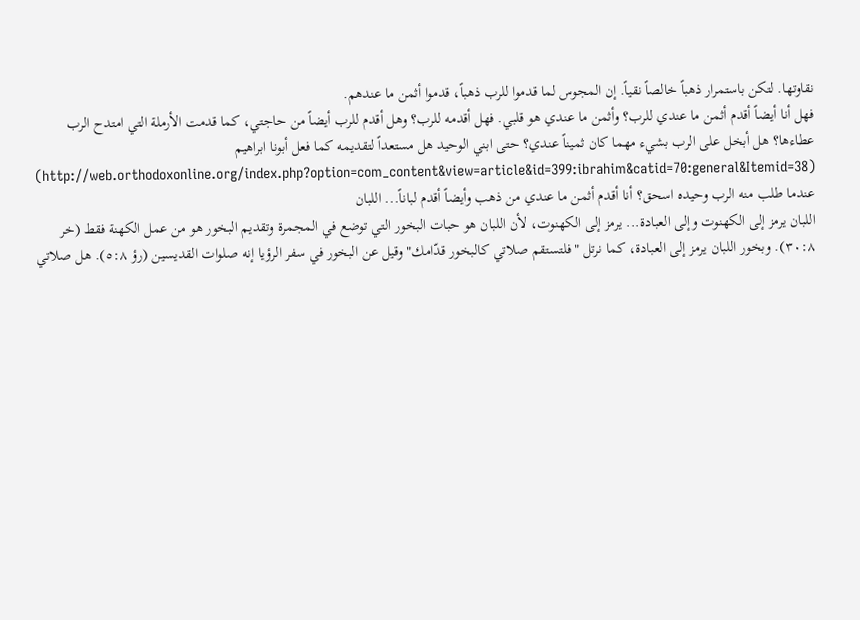نقاوتها. لتكن باستمرار ذهباً خالصاً نقياً. إن المجوس لما قدموا للرب ذهباً، قدموا أثمن ما عندهم.
فهل أنا أيضاً أقدم أثمن ما عندي للرب؟ وأثمن ما عندي هو قلبي. فهل أقدمه للرب؟ وهل أقدم للرب أيضاً من حاجتي، كما قدمت الأرملة التي امتدح الرب عطاءها؟ هل أبخل على الرب بشيء مهما كان ثميناً عندي؟ حتى ابني الوحيد هل مستعداً لتقديمه كما فعل أبونا ابراهيم (http://web.orthodoxonline.org/index.php?option=com_content&view=article&id=399:ibrahim&catid=70:general&Itemid=38) عندما طلب منه الرب وحيده اسحق؟ أنا أقدم أثمن ما عندي من ذهب وأيضاً أقدم لباناً... اللبان
اللبان يرمز إلى الكهنوت وإلى العبادة... يرمز إلى الكهنوت، لأن اللبان هو حبات البخور التي توضع في المجمرة وتقديم البخور هو من عمل الكهنة فقط (خر ٣٠:٨). وبخور اللبان يرمز إلى العبادة، كما نرتل "فلتستقم صلاتي كالبخور قدّامك" وقيل عن البخور في سفر الرؤيا إنه صلوات القديسين (رؤ ٥:٨). هل صلاتي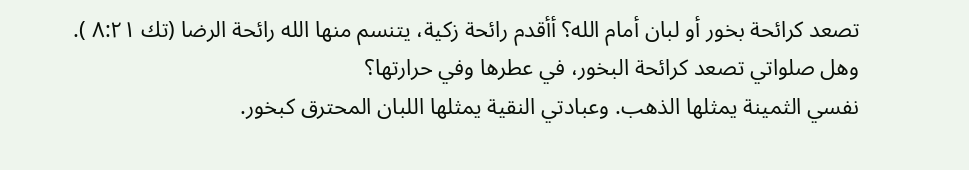تصعد كرائحة بخور أو لبان أمام الله؟ أأقدم رائحة زكية، يتنسم منها الله رائحة الرضا (تك ٨:٢١ ). وهل صلواتي تصعد كرائحة البخور، في عطرها وفي حرارتها؟
نفسي الثمينة يمثلها الذهب. وعبادتي النقية يمثلها اللبان المحترق كبخور.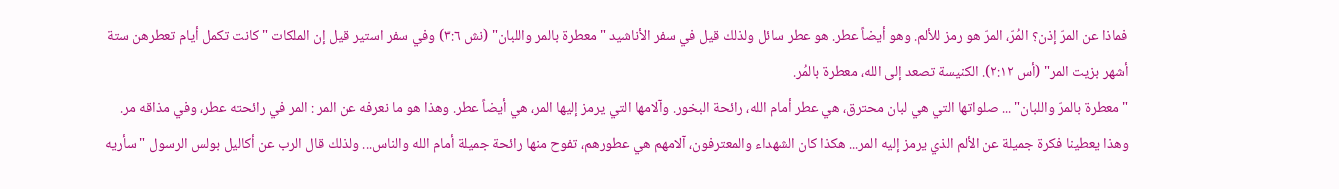فماذا عن المرّ إذن؟ المُرّ، المرّ هو رمز للألم. وهو أيضاً عطر. هو عطر سائل ولذلك قيل في سفر الأناشيد "معطرة بالمر واللبان" (نش ٣:٦) وفي سفر استير قيل إن الملكات "كانت تكمل أيام تعطرهن ستة أشهر بزيت المر" (أس ٢:١٢). الكنيسة تصعد إلى الله، معطرة بالمُر.
"معطرة بالمرّ واللبان" ... صلواتها التي هي لبان محترق، هي عطر أمام الله، رائحة البخور. وآلامها التي يرمز إليها المر، هي أيضاً عطر. وهذا هو ما نعرفه عن المر : المر في رائحته عطر، وفي مذاقه مر.
وهذا يعطينا فكرة جميلة عن الألم الذي يرمز إليه المر... هكذا كان الشهداء والمعترفون، آلامهم هي عطورهم، تفوح منها رائحة جميلة أمام الله والناس... ولذلك قال الرب عن أكاليل بولس الرسول "سأريه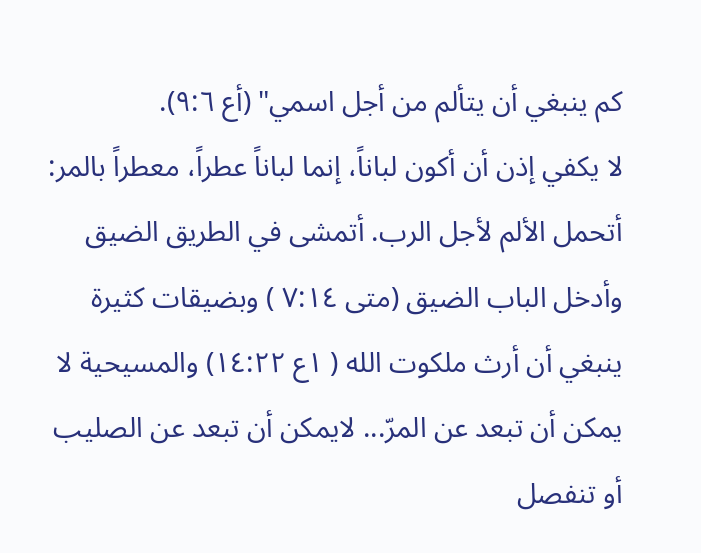كم ينبغي أن يتألم من أجل اسمي" (أع ٩:٦).
لا يكفي إذن أن أكون لباناً، إنما لباناً عطراً، معطراً بالمر: أتحمل الألم لأجل الرب. أتمشى في الطريق الضيق وأدخل الباب الضيق (متى ٧:١٤ ) وبضيقات كثيرة ينبغي أن أرث ملكوت الله ( ١ع ١٤:٢٢) والمسيحية لا يمكن أن تبعد عن المرّ... لايمكن أن تبعد عن الصليب أو تنفصل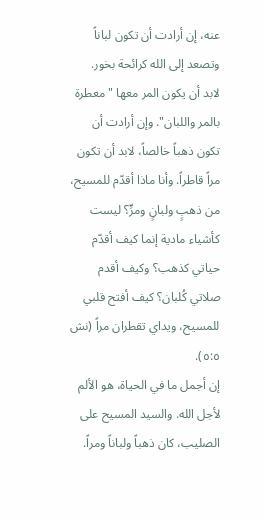عنه، إن أرادت أن تكون لباناً وتصعد إلى الله كرائحة بخور.
لابد أن يكون المر معها "معطرة بالمر واللبان". وإن أرادت أن تكون ذهباً خالصاً، لابد أن تكون مراً قاطراً. وأنا ماذا أقدّم للمسيح، من ذهبٍ ولبانٍ ومرٍّ؟ ليست كأشياء مادية إنما كيف أقدّم حياتي كذهب؟ وكيف أقدم صلاتي كُلبان؟ كيف أفتح قلبي للمسيح، ويداي تقطران مراً (نش ٥:٥).
إن أجمل ما في الحياة، هو الألم لأجل الله. والسيد المسيح على الصليب، كان ذهباً ولباناً ومراً.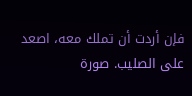فإن أردت أن تملك معه، اصعد على الصليب. صورة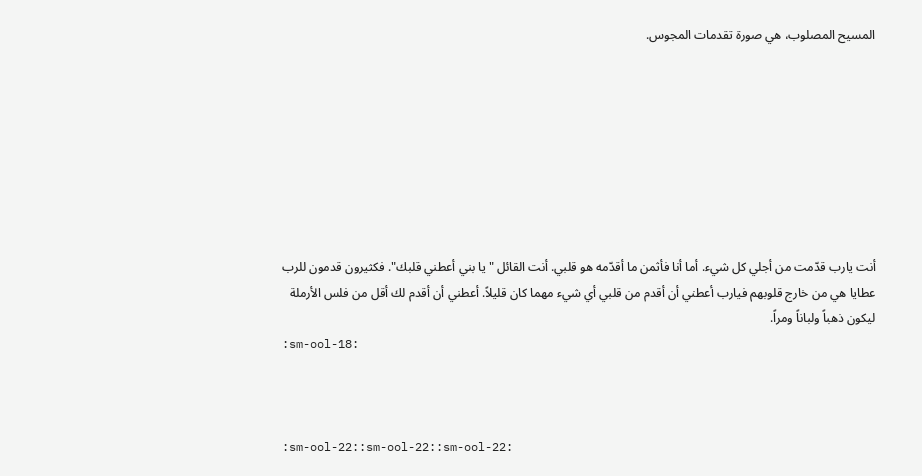المسيح المصلوب، هي صورة تقدمات المجوس.








أنت يارب قدّمت من أجلي كل شيء. أما أنا فأثمن ما أقدّمه هو قلبي. أنت القائل "يا بني أعطني قلبك". فكثيرون قدمون للرب عطايا هي من خارج قلوبهم فيارب أعطني أن أقدم من قلبي أي شيء مهما كان قليلاً. أعطني أن أقدم لك أقل من فلس الأرملة ليكون ذهباً ولباناً ومراً.
:sm-ool-18:



:sm-ool-22::sm-ool-22::sm-ool-22: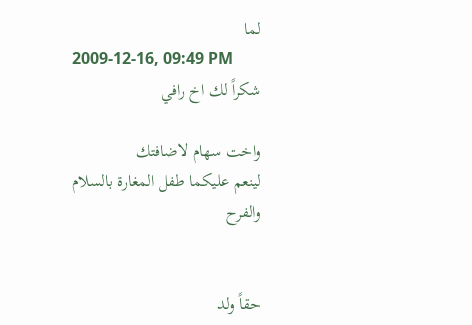لما
2009-12-16, 09:49 PM
شكراً لك اخ رافي

واخت سهام لاضافتك
لينعم عليكما طفل المغارة بالسلام والفرح


حقاً ولد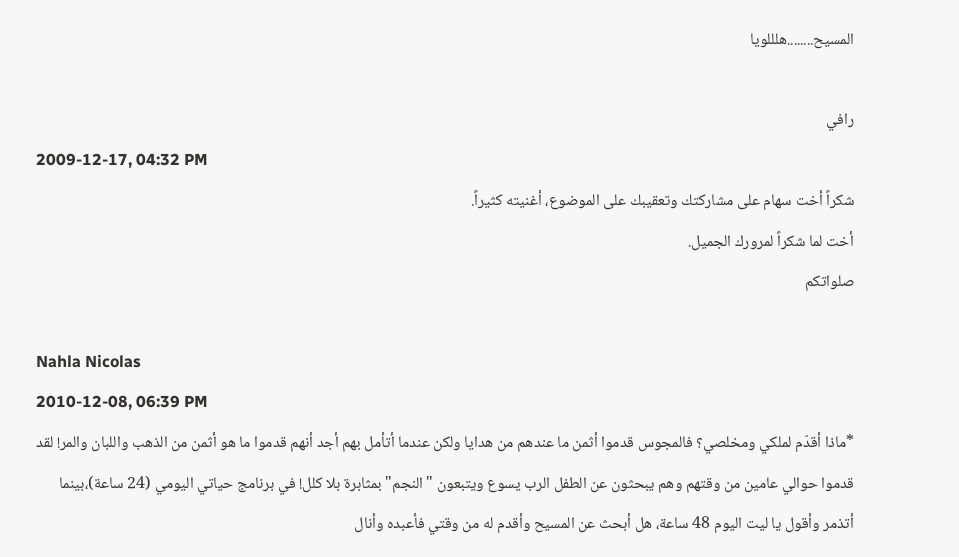المسيح........هلللويا

رافي
2009-12-17, 04:32 PM
شكراً أخت سهام على مشاركتك وتعقيبك على الموضوع، أغنيته كثيراً.
أخت لما شكراً لمرورك الجميل.
صلواتكم

Nahla Nicolas
2010-12-08, 06:39 PM
*ماذا أقدّم لملكي ومخلصي؟ فالمجوس قدموا أثمن ما عندهم من هدايا ولكن عندما أتأمل بهم أجد أنهم قدموا ما هو أثمن من الذهب واللبان والمر! لقد قدموا حوالي عامين من وقتهم وهم يبحثون عن الطفل الرب يسوع ويتبعون "النجم" بمثابرة بلا كلل! في برنامج حياتي اليومي (24 ساعة)،بينما أتذمر وأقول يا ليت اليوم 48 ساعة، هل أبحث عن المسيح وأقدم له من وقتي فأعبده وأنال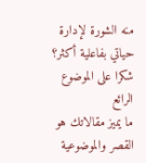منه الشورة لإدارة حياتي بفاعلية أكثر؟
شكرا على الموضوع الرائع
ما يميز مقالاتك هو القصر والموضوعية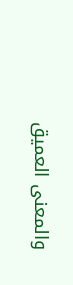والمعنى العميق